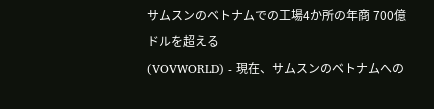サムスンのベトナムでの工場4か所の年商 700億ドルを超える
(VOVWORLD) - 現在、サムスンのベトナムへの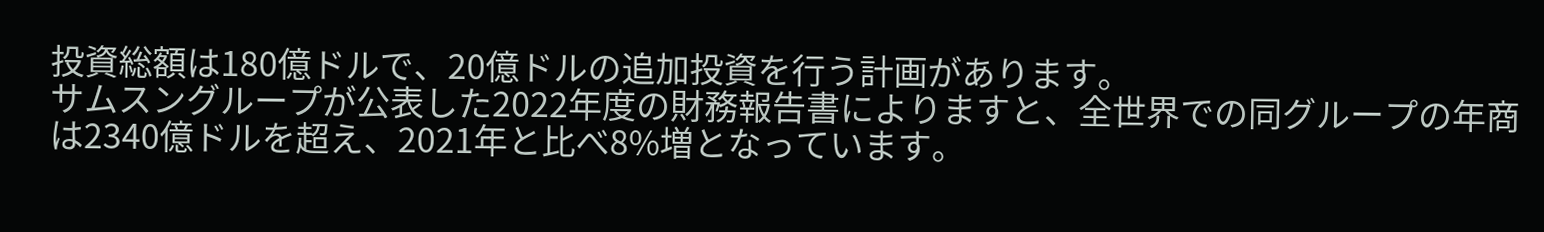投資総額は180億ドルで、20億ドルの追加投資を行う計画があります。
サムスングループが公表した2022年度の財務報告書によりますと、全世界での同グループの年商は2340億ドルを超え、2021年と比べ8%増となっています。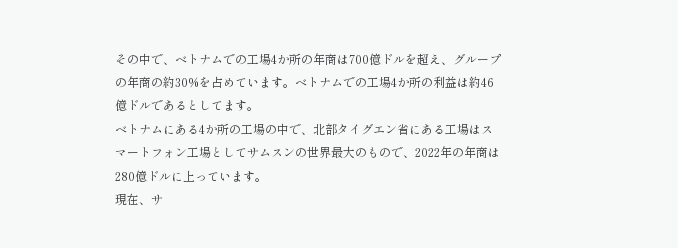その中で、ベトナムでの工場4か所の年商は700億ドルを超え、グループの年商の約30%を占めています。ベトナムでの工場4か所の利益は約46億ドルであるとしてます。
ベトナムにある4か所の工場の中で、北部タイグエン省にある工場はスマートフォン工場としてサムスンの世界最大のもので、2022年の年商は280億ドルに上っています。
現在、サ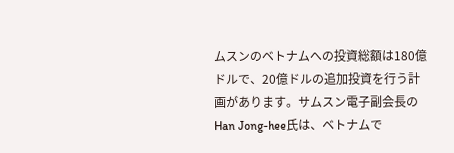ムスンのベトナムへの投資総額は180億ドルで、20億ドルの追加投資を行う計画があります。サムスン電子副会長のHan Jong-hee氏は、ベトナムで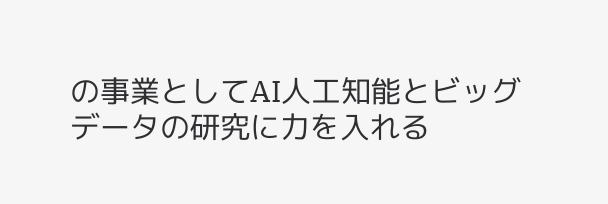の事業としてAI人工知能とビッグデータの研究に力を入れる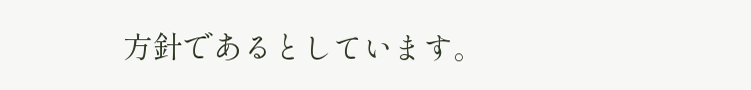方針であるとしています。